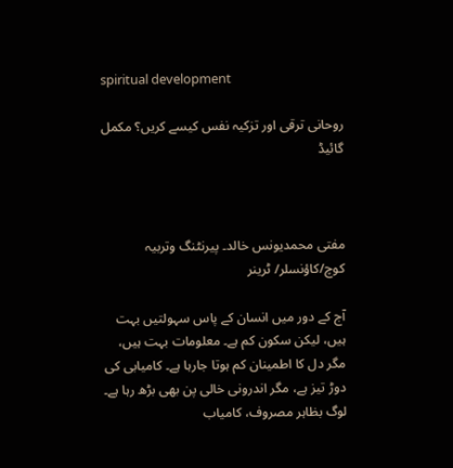spiritual development

روحانی ترقی اور تزکیہ نفس کیسے کریں؟ مکمل گائیڈ



مفتی محمدیونس خالد۔ پیرنٹنگ وتربیہ کوچ/کاؤنسلر/ ٹرینر

آج کے دور میں انسان کے پاس سہولتیں بہت ہیں، لیکن سکون کم ہے۔ معلومات بہت ہیں، مگر دل کا اطمینان کم ہوتا جارہا ہے۔ کامیابی کی دوڑ تیز ہے، مگر اندرونی خالی پن بھی بڑھ رہا ہے۔ لوگ بظاہر مصروف، کامیاب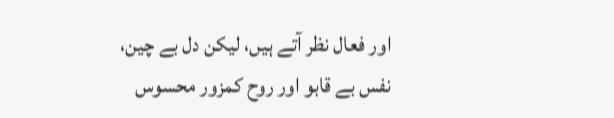اور فعال نظر آتے ہیں، لیکن دل بے چین، نفس بے قابو اور روح کمزور محسوس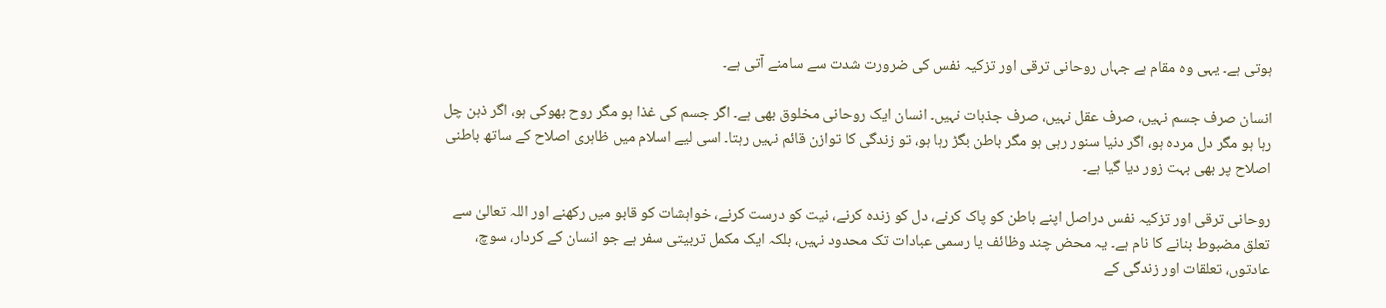ہوتی ہے۔ یہی وہ مقام ہے جہاں روحانی ترقی اور تزکیہ نفس کی ضرورت شدت سے سامنے آتی ہے۔

انسان صرف جسم نہیں، صرف عقل نہیں، صرف جذبات نہیں۔ انسان ایک روحانی مخلوق بھی ہے۔ اگر جسم کی غذا ہو مگر روح بھوکی ہو، اگر ذہن چل رہا ہو مگر دل مردہ ہو، اگر دنیا سنور رہی ہو مگر باطن بگڑ رہا ہو، تو زندگی کا توازن قائم نہیں رہتا۔ اسی لیے اسلام میں ظاہری اصلاح کے ساتھ باطنی اصلاح پر بھی بہت زور دیا گیا ہے۔

روحانی ترقی اور تزکیہ نفس دراصل اپنے باطن کو پاک کرنے، دل کو زندہ کرنے، نیت کو درست کرنے، خواہشات کو قابو میں رکھنے اور اللہ تعالیٰ سے تعلق مضبوط بنانے کا نام ہے۔ یہ محض چند وظائف یا رسمی عبادات تک محدود نہیں، بلکہ ایک مکمل تربیتی سفر ہے جو انسان کے کردار، سوچ، عادتوں، تعلقات اور زندگی کے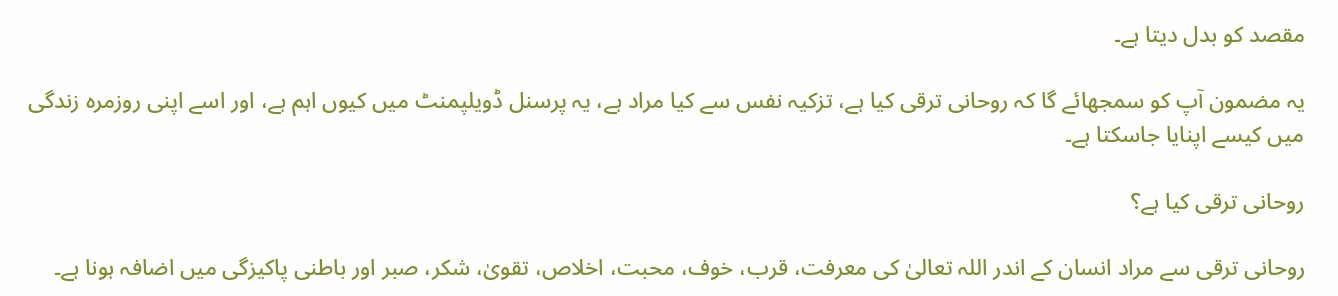مقصد کو بدل دیتا ہے۔

یہ مضمون آپ کو سمجھائے گا کہ روحانی ترقی کیا ہے، تزکیہ نفس سے کیا مراد ہے، یہ پرسنل ڈویلپمنٹ میں کیوں اہم ہے، اور اسے اپنی روزمرہ زندگی میں کیسے اپنایا جاسکتا ہے۔

روحانی ترقی کیا ہے؟

روحانی ترقی سے مراد انسان کے اندر اللہ تعالیٰ کی معرفت، قرب، خوف، محبت، اخلاص، تقویٰ، شکر، صبر اور باطنی پاکیزگی میں اضافہ ہونا ہے۔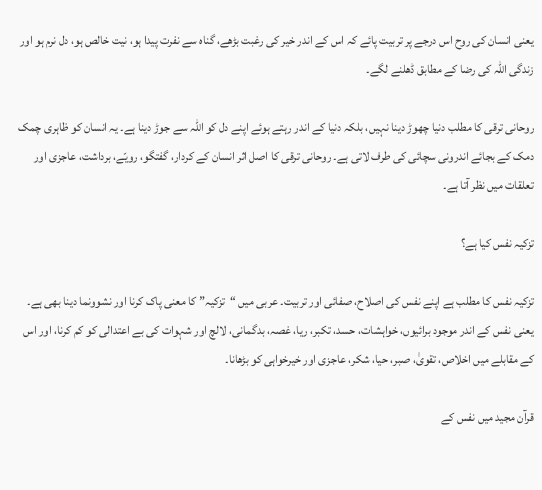یعنی انسان کی روح اس درجے پر تربیت پائے کہ اس کے اندر خیر کی رغبت بڑھے، گناہ سے نفرت پیدا ہو، نیت خالص ہو، دل نرم ہو اور زندگی اللہ کی رضا کے مطابق ڈھلنے لگے۔

روحانی ترقی کا مطلب دنیا چھوڑ دینا نہیں، بلکہ دنیا کے اندر رہتے ہوئے اپنے دل کو اللہ سے جوڑ دینا ہے۔ یہ انسان کو ظاہری چمک دمک کے بجائے اندرونی سچائی کی طرف لاتی ہے۔ روحانی ترقی کا اصل اثر انسان کے کردار، گفتگو، رویّے، برداشت، عاجزی اور تعلقات میں نظر آتا ہے۔

تزکیہ نفس کیا ہے؟

تزکیہ نفس کا مطلب ہے اپنے نفس کی اصلاح، صفائی اور تربیت۔ عربی میں “تزکیہ” کا معنی پاک کرنا اور نشوونما دینا بھی ہے۔ یعنی نفس کے اندر موجود برائیوں، خواہشات، حسد، تکبر، ریا، غصہ، بدگمانی، لالچ اور شہوات کی بے اعتدالی کو کم کرنا، اور اس کے مقابلے میں اخلاص، تقویٰ، صبر، حیا، شکر، عاجزی اور خیرخواہی کو بڑھانا۔

قرآن مجید میں نفس کے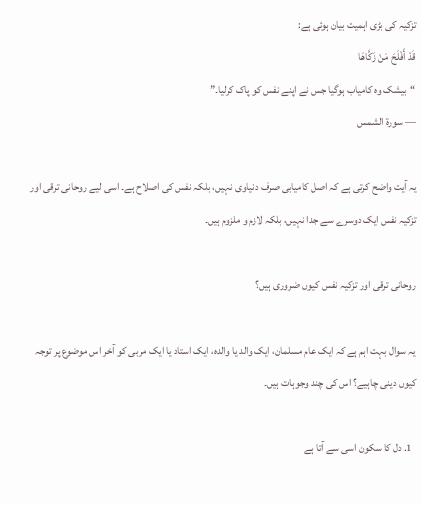تزکیہ کی بڑی اہمیت بیان ہوئی ہے:
قَدْ أَفْلَحَ مَنْ زَكَّاهَا
“بیشک وہ کامیاب ہوگیا جس نے اپنے نفس کو پاک کرلیا۔”
— سورۃ الشمس

یہ آیت واضح کرتی ہے کہ اصل کامیابی صرف دنیاوی نہیں، بلکہ نفس کی اصلاح ہے۔ اسی لیے روحانی ترقی اور تزکیہ نفس ایک دوسرے سے جدا نہیں، بلکہ لازم و ملزوم ہیں۔

روحانی ترقی اور تزکیہ نفس کیوں ضروری ہیں؟

یہ سوال بہت اہم ہے کہ ایک عام مسلمان، ایک والد یا والدہ، ایک استاد یا ایک مربی کو آخر اس موضوع پر توجہ کیوں دینی چاہیے؟ اس کی چند وجوہات ہیں۔

  1. دل کا سکون اسی سے آتا ہے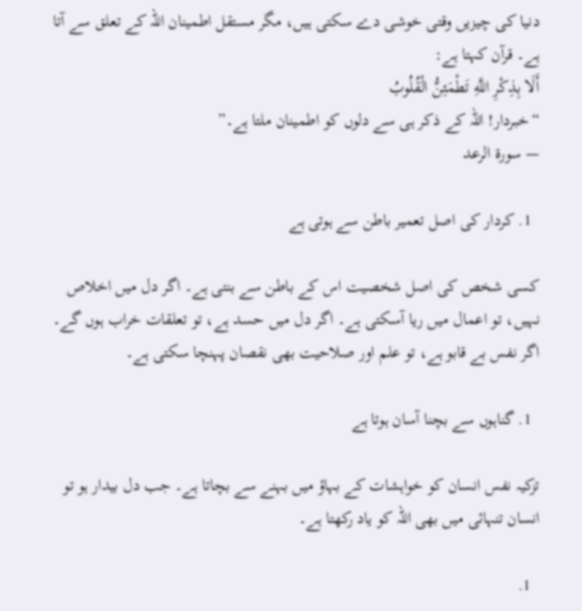دنیا کی چیزیں وقتی خوشی دے سکتی ہیں، مگر مستقل اطمینان اللہ کے تعلق سے آتا ہے۔ قرآن کہتا ہے:
أَلَا بِذِكْرِ اللَّهِ تَطْمَئِنُّ الْقُلُوبُ
“خبردار! اللہ کے ذکر ہی سے دلوں کو اطمینان ملتا ہے۔”
— سورۃ الرعد

  1. کردار کی اصل تعمیر باطن سے ہوتی ہے

کسی شخص کی اصل شخصیت اس کے باطن سے بنتی ہے۔ اگر دل میں اخلاص نہیں، تو اعمال میں ریا آسکتی ہے۔ اگر دل میں حسد ہے، تو تعلقات خراب ہوں گے۔ اگر نفس بے قابو ہے، تو علم اور صلاحیت بھی نقصان پہنچا سکتی ہے۔

  1. گناہوں سے بچنا آسان ہوتا ہے

تزکیہ نفس انسان کو خواہشات کے بہاؤ میں بہنے سے بچاتا ہے۔ جب دل بیدار ہو تو انسان تنہائی میں بھی اللہ کو یاد رکھتا ہے۔

  1.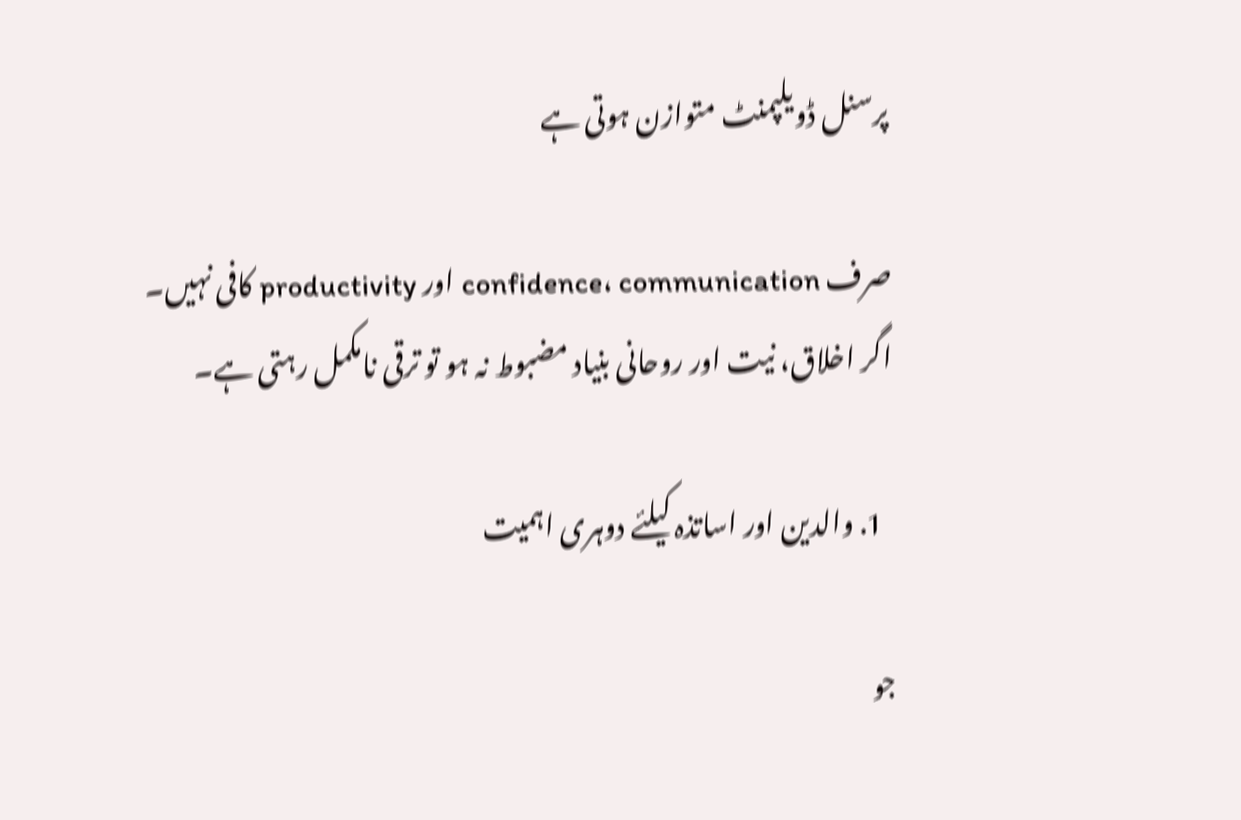پرسنل ڈویلپمنٹ متوازن ہوتی ہے

صرف confidence، communication اور productivity کافی نہیں۔ اگر اخلاق، نیت اور روحانی بنیاد مضبوط نہ ہو تو ترقی نامکمل رہتی ہے۔

  1. والدین اور اساتذہ کیلئے دوہری اہمیت

جو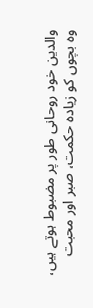والدین خود روحانی طور پر مضبوط ہوتے ہیں، وہ بچوں کو زیادہ حکمت، صبر اور محبت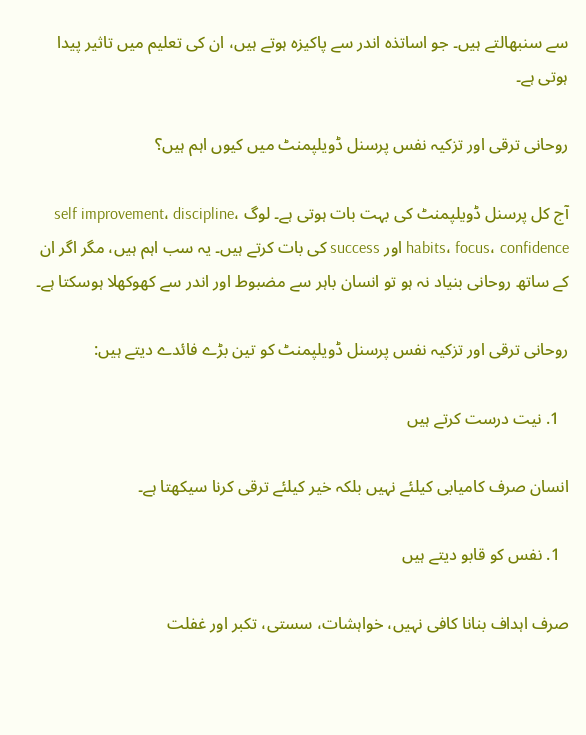سے سنبھالتے ہیں۔ جو اساتذہ اندر سے پاکیزہ ہوتے ہیں، ان کی تعلیم میں تاثیر پیدا ہوتی ہے۔

روحانی ترقی اور تزکیہ نفس پرسنل ڈویلپمنٹ میں کیوں اہم ہیں؟

آج کل پرسنل ڈویلپمنٹ کی بہت بات ہوتی ہے۔ لوگ self improvement، discipline، habits، focus، confidence اور success کی بات کرتے ہیں۔ یہ سب اہم ہیں، مگر اگر ان کے ساتھ روحانی بنیاد نہ ہو تو انسان باہر سے مضبوط اور اندر سے کھوکھلا ہوسکتا ہے۔

روحانی ترقی اور تزکیہ نفس پرسنل ڈویلپمنٹ کو تین بڑے فائدے دیتے ہیں:

  1. نیت درست کرتے ہیں

انسان صرف کامیابی کیلئے نہیں بلکہ خیر کیلئے ترقی کرنا سیکھتا ہے۔

  1. نفس کو قابو دیتے ہیں

صرف اہداف بنانا کافی نہیں، خواہشات، سستی، تکبر اور غفلت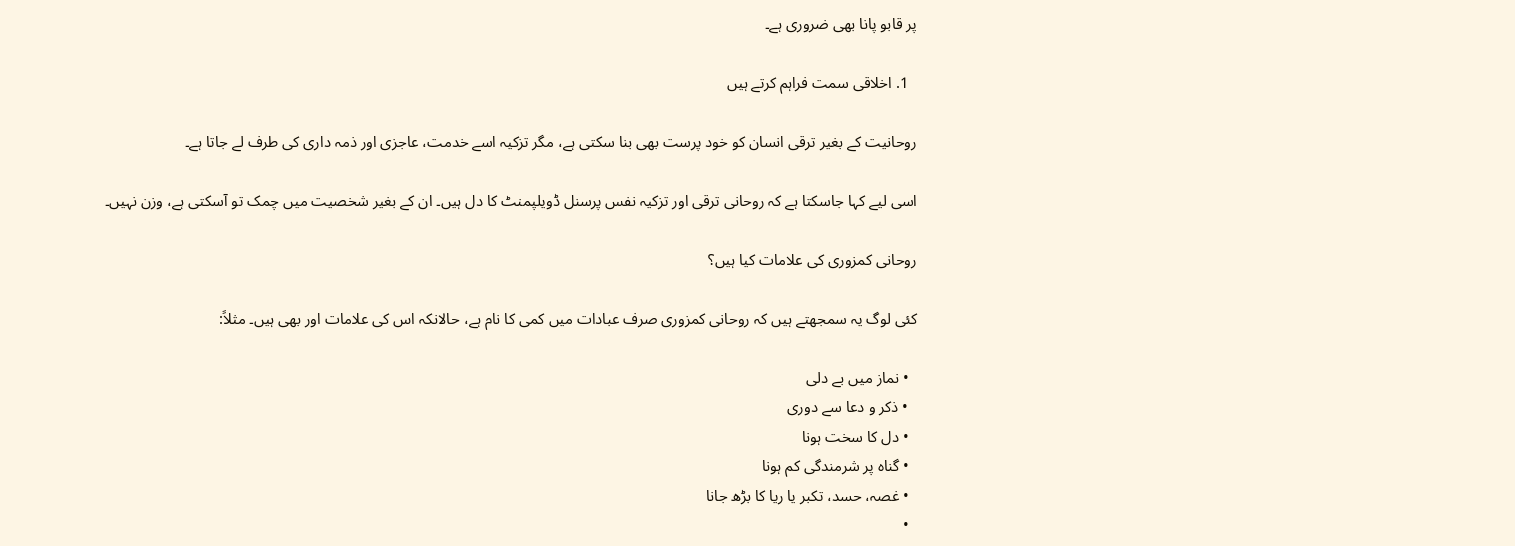پر قابو پانا بھی ضروری ہے۔

  1. اخلاقی سمت فراہم کرتے ہیں

روحانیت کے بغیر ترقی انسان کو خود پرست بھی بنا سکتی ہے، مگر تزکیہ اسے خدمت، عاجزی اور ذمہ داری کی طرف لے جاتا ہے۔

اسی لیے کہا جاسکتا ہے کہ روحانی ترقی اور تزکیہ نفس پرسنل ڈویلپمنٹ کا دل ہیں۔ ان کے بغیر شخصیت میں چمک تو آسکتی ہے، وزن نہیں۔

روحانی کمزوری کی علامات کیا ہیں؟

کئی لوگ یہ سمجھتے ہیں کہ روحانی کمزوری صرف عبادات میں کمی کا نام ہے، حالانکہ اس کی علامات اور بھی ہیں۔ مثلاً:

  • نماز میں بے دلی
  • ذکر و دعا سے دوری
  • دل کا سخت ہونا
  • گناہ پر شرمندگی کم ہونا
  • غصہ، حسد، تکبر یا ریا کا بڑھ جانا
  •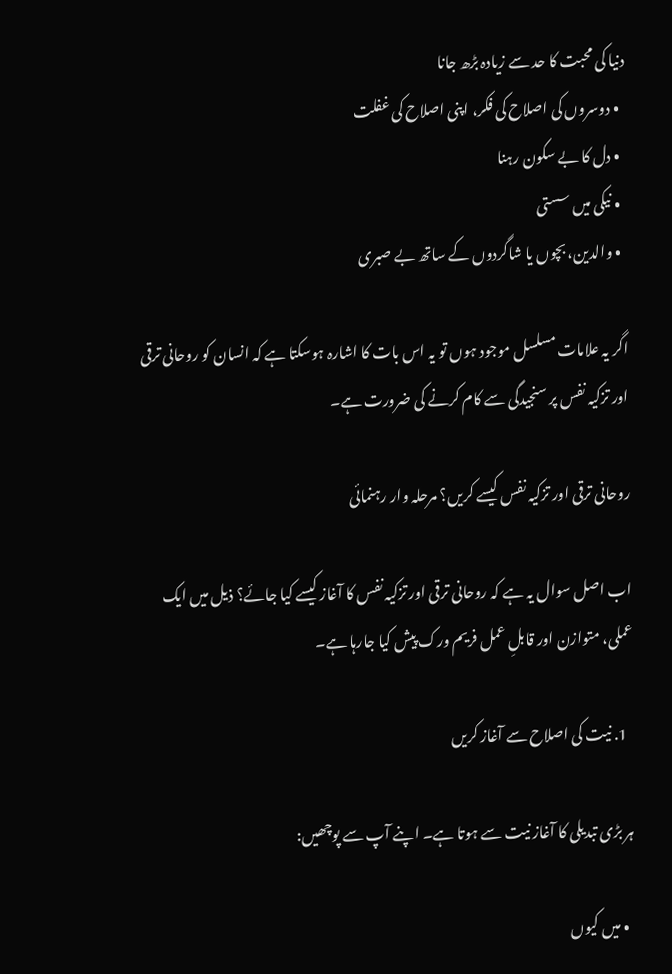دنیا کی محبت کا حد سے زیادہ بڑھ جانا
  • دوسروں کی اصلاح کی فکر، اپنی اصلاح کی غفلت
  • دل کا بے سکون رہنا
  • نیکی میں سستی
  • والدین، بچوں یا شاگردوں کے ساتھ بے صبری

اگر یہ علامات مسلسل موجود ہوں تو یہ اس بات کا اشارہ ہوسکتا ہے کہ انسان کو روحانی ترقی اور تزکیہ نفس پر سنجیدگی سے کام کرنے کی ضرورت ہے۔

روحانی ترقی اور تزکیہ نفس کیسے کریں؟ مرحلہ وار رہنمائی

اب اصل سوال یہ ہے کہ روحانی ترقی اور تزکیہ نفس کا آغاز کیسے کیا جائے؟ ذیل میں ایک عملی، متوازن اور قابلِ عمل فریم ورک پیش کیا جارہا ہے۔

  1. نیت کی اصلاح سے آغاز کریں

ہر بڑی تبدیلی کا آغاز نیت سے ہوتا ہے۔ اپنے آپ سے پوچھیں:

  • میں کیوں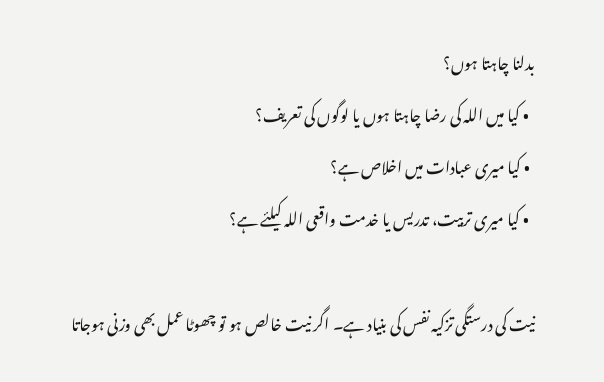بدلنا چاہتا ہوں؟
  • کیا میں اللہ کی رضا چاہتا ہوں یا لوگوں کی تعریف؟
  • کیا میری عبادات میں اخلاص ہے؟
  • کیا میری تربیت، تدریس یا خدمت واقعی اللہ کیلئے ہے؟

نیت کی درستگی تزکیہ نفس کی بنیاد ہے۔ اگر نیت خالص ہو تو چھوٹا عمل بھی وزنی ہوجاتا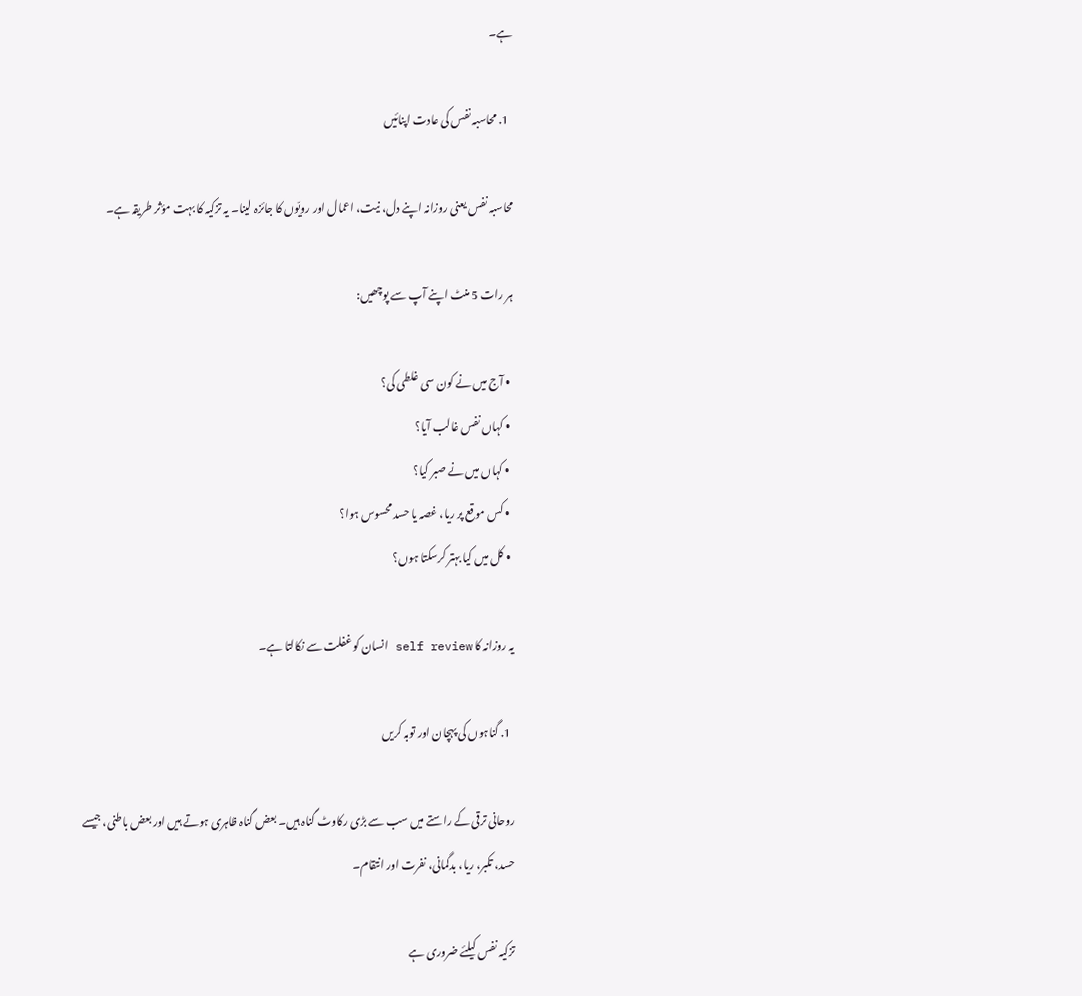ہے۔

  1. محاسبہ نفس کی عادت اپنائیں

محاسبہ نفس یعنی روزانہ اپنے دل، نیت، اعمال اور رویّوں کا جائزہ لینا۔ یہ تزکیہ کا بہت مؤثر طریقہ ہے۔

ہر رات 5 منٹ اپنے آپ سے پوچھیں:

  • آج میں نے کون سی غلطی کی؟
  • کہاں نفس غالب آیا؟
  • کہاں میں نے صبر کیا؟
  • کس موقع پر ریا، غصہ یا حسد محسوس ہوا؟
  • کل میں کیا بہتر کرسکتا ہوں؟

یہ روزانہ کا self review انسان کو غفلت سے نکالتا ہے۔

  1. گناہوں کی پہچان اور توبہ کریں

روحانی ترقی کے راستے میں سب سے بڑی رکاوٹ گناہ ہیں۔ بعض گناہ ظاہری ہوتے ہیں اور بعض باطنی، جیسے حسد، تکبر، ریا، بدگمانی، نفرت اور انتقام۔

تزکیہ نفس کیلئے ضروری ہے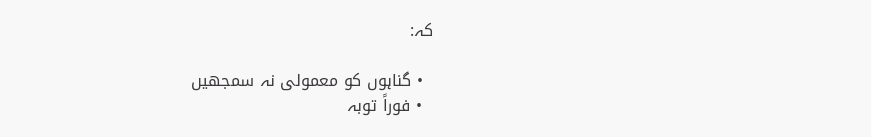کہ:

  • گناہوں کو معمولی نہ سمجھیں
  • فوراً توبہ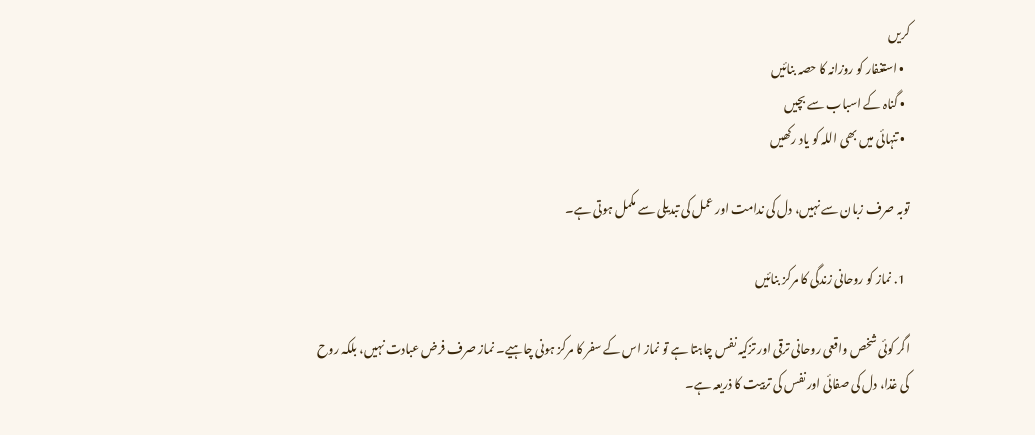کریں
  • استغفار کو روزانہ کا حصہ بنائیں
  • گناہ کے اسباب سے بچیں
  • تنہائی میں بھی اللہ کو یاد رکھیں

توبہ صرف زبان سے نہیں، دل کی ندامت اور عمل کی تبدیلی سے مکمل ہوتی ہے۔

  1. نماز کو روحانی زندگی کا مرکز بنائیں

اگر کوئی شخص واقعی روحانی ترقی اور تزکیہ نفس چاہتا ہے تو نماز اس کے سفر کا مرکز ہونی چاہیے۔ نماز صرف فرض عبادت نہیں، بلکہ روح کی غذا، دل کی صفائی اور نفس کی تربیت کا ذریعہ ہے۔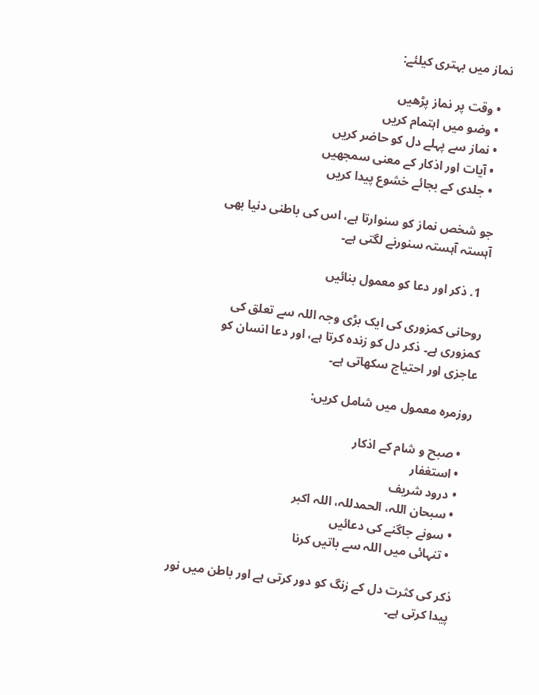نماز میں بہتری کیلئے:

  • وقت پر نماز پڑھیں
  • وضو میں اہتمام کریں
  • نماز سے پہلے دل کو حاضر کریں
  • آیات اور اذکار کے معنی سمجھیں
  • جلدی کے بجائے خشوع پیدا کریں

جو شخص نماز کو سنوارتا ہے، اس کی باطنی دنیا بھی آہستہ آہستہ سنورنے لگتی ہے۔

  1. ذکر اور دعا کو معمول بنائیں

روحانی کمزوری کی ایک بڑی وجہ اللہ سے تعلق کی کمزوری ہے۔ ذکر دل کو زندہ کرتا ہے، اور دعا انسان کو عاجزی اور احتیاج سکھاتی ہے۔

روزمرہ معمول میں شامل کریں:

  • صبح و شام کے اذکار
  • استغفار
  • درود شریف
  • سبحان اللہ، الحمدللہ، اللہ اکبر
  • سونے جاگنے کی دعائیں
  • تنہائی میں اللہ سے باتیں کرنا

ذکر کی کثرت دل کے زنگ کو دور کرتی ہے اور باطن میں نور پیدا کرتی ہے۔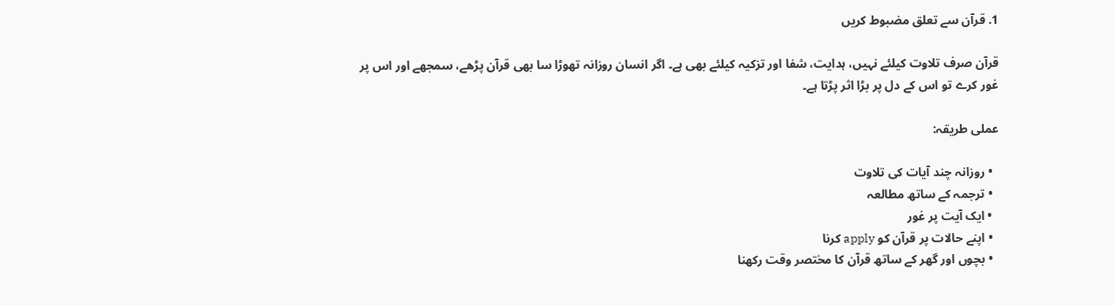1. قرآن سے تعلق مضبوط کریں

قرآن صرف تلاوت کیلئے نہیں، ہدایت، شفا اور تزکیہ کیلئے بھی ہے۔ اگر انسان روزانہ تھوڑا سا بھی قرآن پڑھے، سمجھے اور اس پر غور کرے تو اس کے دل پر بڑا اثر پڑتا ہے۔

عملی طریقہ:

  • روزانہ چند آیات کی تلاوت
  • ترجمہ کے ساتھ مطالعہ
  • ایک آیت پر غور
  • اپنے حالات پر قرآن کو apply کرنا
  • بچوں اور گھر کے ساتھ قرآن کا مختصر وقت رکھنا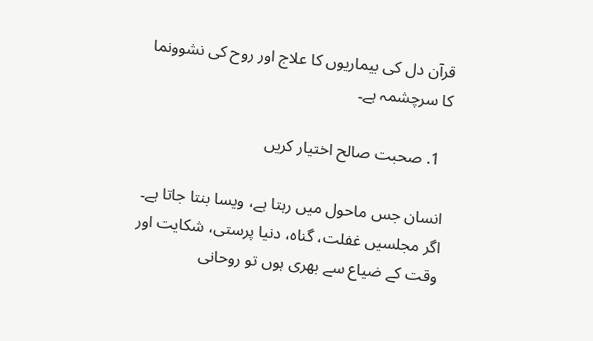قرآن دل کی بیماریوں کا علاج اور روح کی نشوونما کا سرچشمہ ہے۔

  1. صحبت صالح اختیار کریں

انسان جس ماحول میں رہتا ہے، ویسا بنتا جاتا ہے۔ اگر مجلسیں غفلت، گناہ، دنیا پرستی، شکایت اور وقت کے ضیاع سے بھری ہوں تو روحانی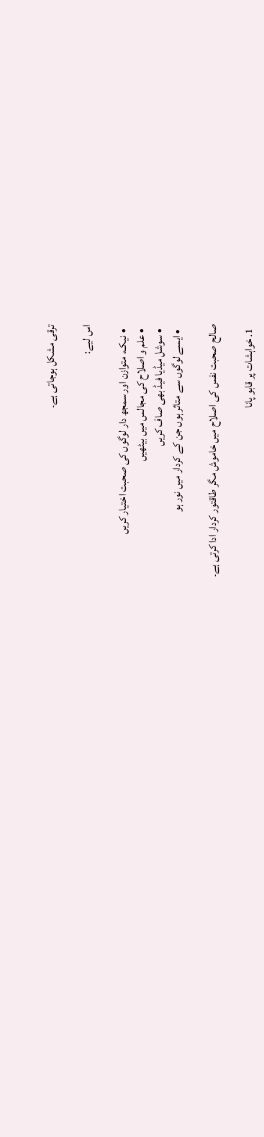ترقی مشکل ہوجاتی ہے۔

اس لیے:

  • نیک، متوازن اور سمجھ دار لوگوں کی صحبت اختیار کریں
  • علم و اصلاح کی مجالس میں بیٹھیں
  • سوشل میڈیا فیڈ بھی صاف کریں
  • ایسے لوگوں سے متاثر ہوں جن کے کردار میں نور ہو

صالح صحبت نفس کی اصلاح میں خاموش مگر طاقتور کردار ادا کرتی ہے۔

  1. خواہشات پر قابو پانا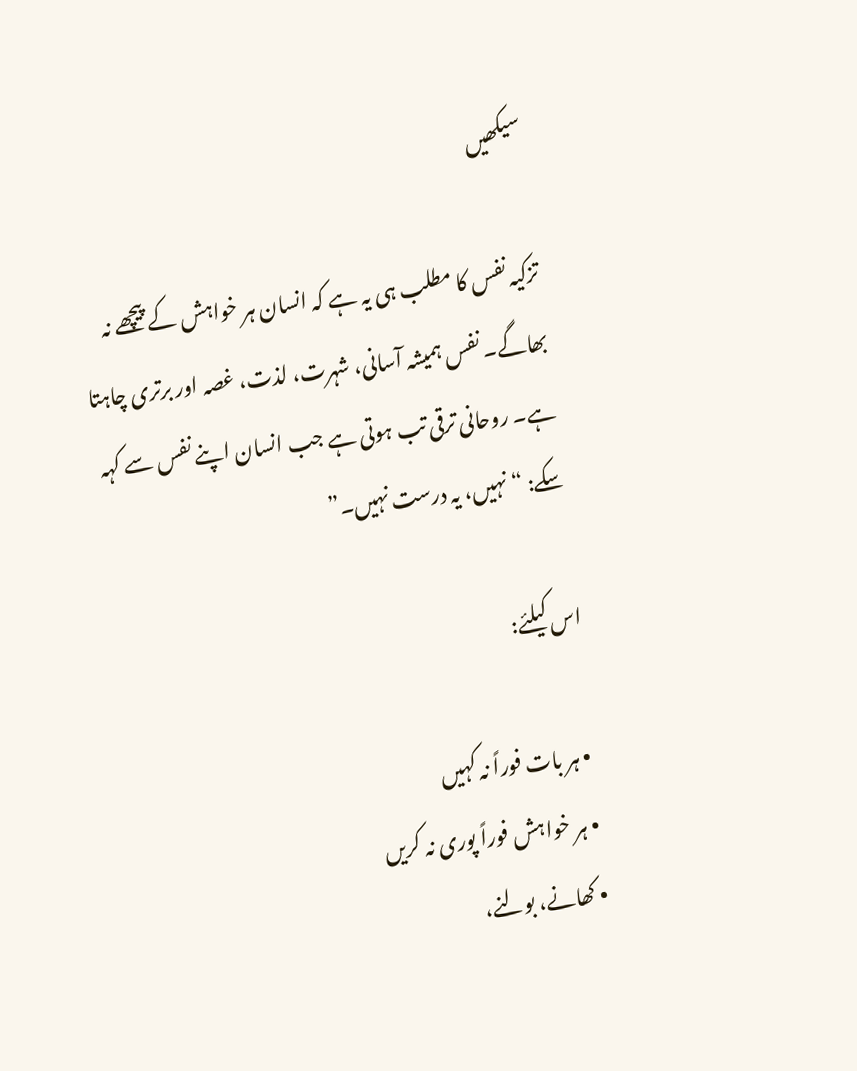سیکھیں

تزکیہ نفس کا مطلب ہی یہ ہے کہ انسان ہر خواہش کے پیچھے نہ بھاگے۔ نفس ہمیشہ آسانی، شہرت، لذت، غصہ اور برتری چاہتا ہے۔ روحانی ترقی تب ہوتی ہے جب انسان اپنے نفس سے کہہ سکے: “نہیں، یہ درست نہیں۔”

اس کیلئے:

  • ہر بات فوراً نہ کہیں
  • ہر خواہش فوراً پوری نہ کریں
  • کھانے، بولنے،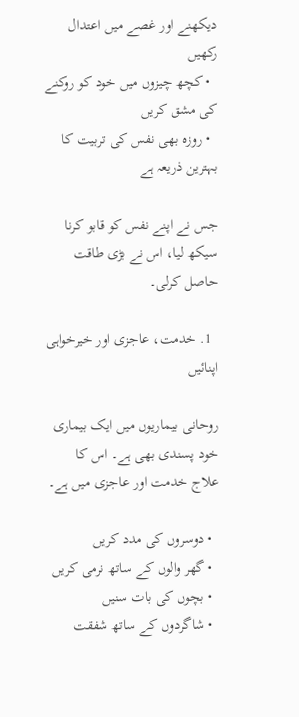دیکھنے اور غصے میں اعتدال رکھیں
  • کچھ چیزوں میں خود کو روکنے کی مشق کریں
  • روزہ بھی نفس کی تربیت کا بہترین ذریعہ ہے

جس نے اپنے نفس کو قابو کرنا سیکھ لیا، اس نے بڑی طاقت حاصل کرلی۔

  1. خدمت، عاجزی اور خیرخواہی اپنائیں

روحانی بیماریوں میں ایک بیماری خود پسندی بھی ہے۔ اس کا علاج خدمت اور عاجزی میں ہے۔

  • دوسروں کی مدد کریں
  • گھر والوں کے ساتھ نرمی کریں
  • بچوں کی بات سنیں
  • شاگردوں کے ساتھ شفقت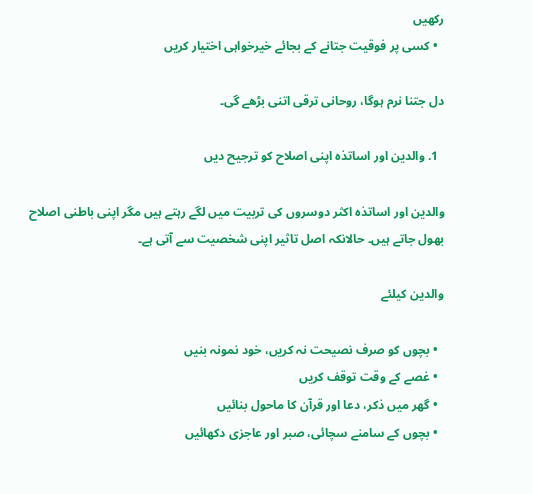رکھیں
  • کسی پر فوقیت جتانے کے بجائے خیرخواہی اختیار کریں

دل جتنا نرم ہوگا، روحانی ترقی اتنی بڑھے گی۔

  1. والدین اور اساتذہ اپنی اصلاح کو ترجیح دیں

والدین اور اساتذہ اکثر دوسروں کی تربیت میں لگے رہتے ہیں مگر اپنی باطنی اصلاح بھول جاتے ہیں۔ حالانکہ اصل تاثیر اپنی شخصیت سے آتی ہے۔

والدین کیلئے

  • بچوں کو صرف نصیحت نہ کریں، خود نمونہ بنیں
  • غصے کے وقت توقف کریں
  • گھر میں ذکر، دعا اور قرآن کا ماحول بنائیں
  • بچوں کے سامنے سچائی، صبر اور عاجزی دکھائیں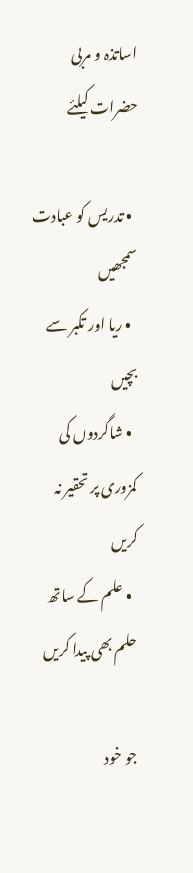اساتذہ و مربی حضرات کیلئے

  • تدریس کو عبادت سمجھیں
  • ریا اور تکبر سے بچیں
  • شاگردوں کی کمزوری پر تحقیر نہ کریں
  • علم کے ساتھ حلم بھی پیدا کریں

جو خود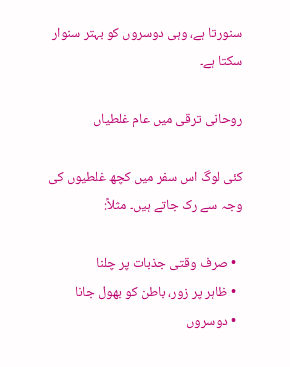سنورتا ہے، وہی دوسروں کو بہتر سنوار سکتا ہے۔

روحانی ترقی میں عام غلطیاں

کئی لوگ اس سفر میں کچھ غلطیوں کی وجہ سے رک جاتے ہیں۔ مثلاً:

  • صرف وقتی جذبات پر چلنا
  • ظاہر پر زور، باطن کو بھول جانا
  • دوسروں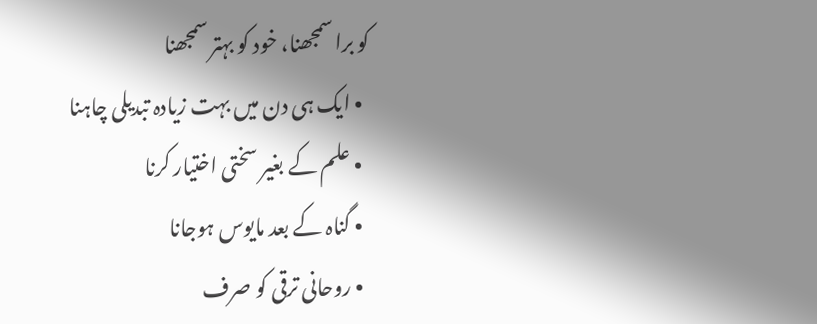کو برا سمجھنا، خود کو بہتر سمجھنا
  • ایک ہی دن میں بہت زیادہ تبدیلی چاہنا
  • علم کے بغیر سختی اختیار کرنا
  • گناہ کے بعد مایوس ہوجانا
  • روحانی ترقی کو صرف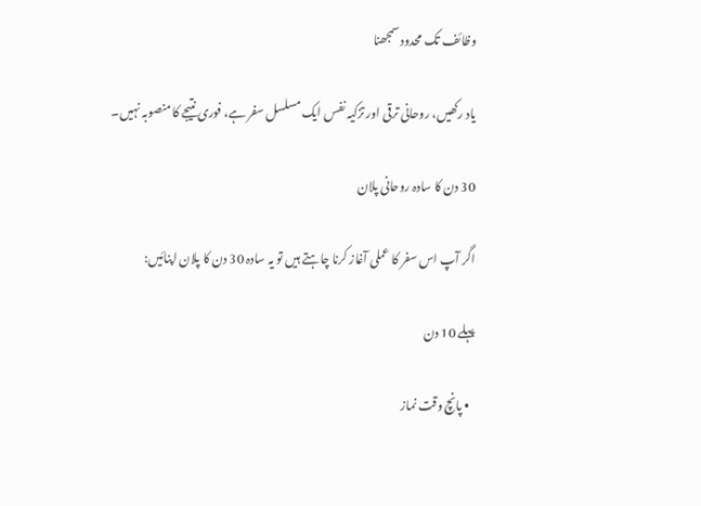وظائف تک محدود سمجھنا

یاد رکھیں، روحانی ترقی اور تزکیہ نفس ایک مسلسل سفر ہے، فوری نتیجے کا منصوبہ نہیں۔

30 دن کا سادہ روحانی پلان

اگر آپ اس سفر کا عملی آغاز کرنا چاہتے ہیں تو یہ سادہ 30 دن کا پلان اپنائیں:

پہلے 10 دن

  • پانچ وقت نماز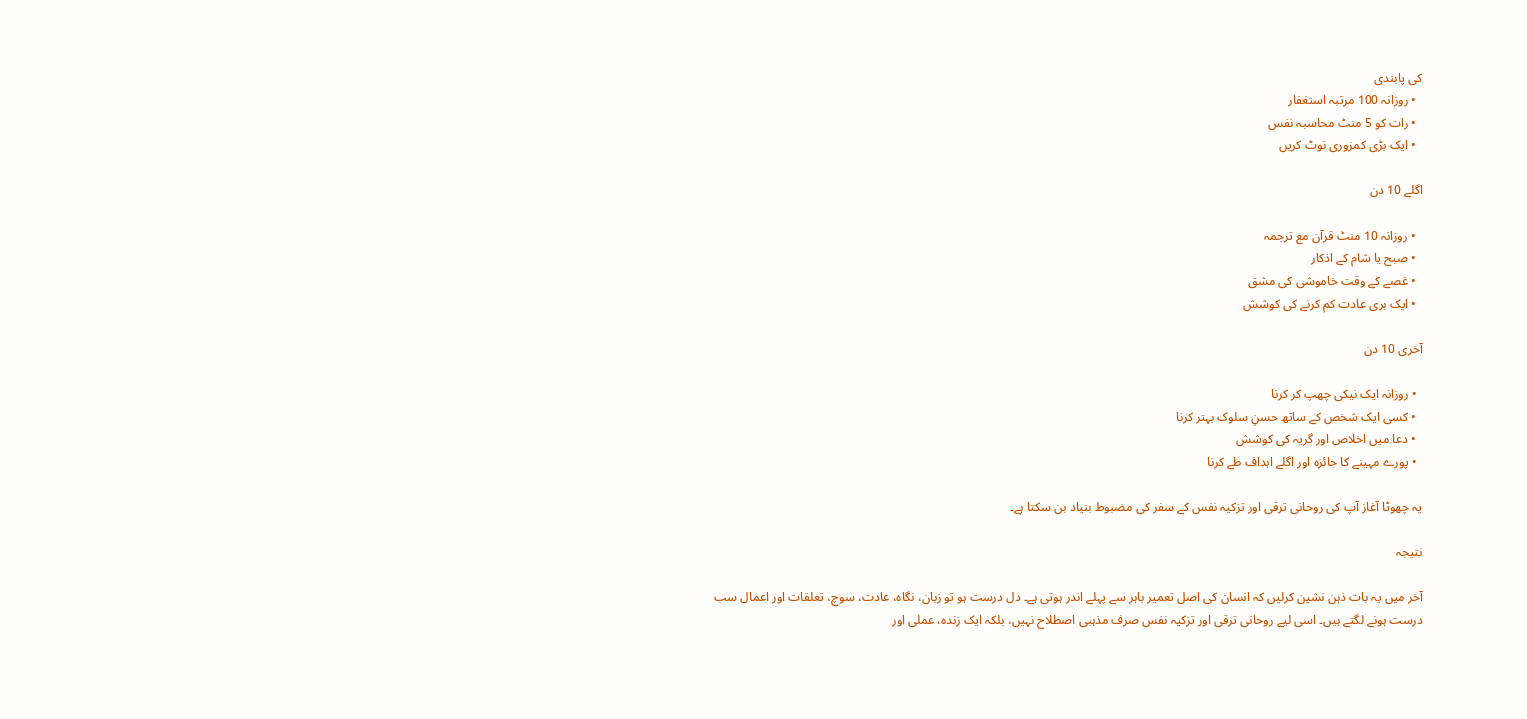کی پابندی
  • روزانہ 100 مرتبہ استغفار
  • رات کو 5 منٹ محاسبہ نفس
  • ایک بڑی کمزوری نوٹ کریں

اگلے 10 دن

  • روزانہ 10 منٹ قرآن مع ترجمہ
  • صبح یا شام کے اذکار
  • غصے کے وقت خاموشی کی مشق
  • ایک بری عادت کم کرنے کی کوشش

آخری 10 دن

  • روزانہ ایک نیکی چھپ کر کرنا
  • کسی ایک شخص کے ساتھ حسنِ سلوک بہتر کرنا
  • دعا میں اخلاص اور گریہ کی کوشش
  • پورے مہینے کا جائزہ اور اگلے اہداف طے کرنا

یہ چھوٹا آغاز آپ کی روحانی ترقی اور تزکیہ نفس کے سفر کی مضبوط بنیاد بن سکتا ہے۔

نتیجہ

آخر میں یہ بات ذہن نشین کرلیں کہ انسان کی اصل تعمیر باہر سے پہلے اندر ہوتی ہے۔ دل درست ہو تو زبان، نگاہ، عادت، سوچ، تعلقات اور اعمال سب درست ہونے لگتے ہیں۔ اسی لیے روحانی ترقی اور تزکیہ نفس صرف مذہبی اصطلاح نہیں، بلکہ ایک زندہ، عملی اور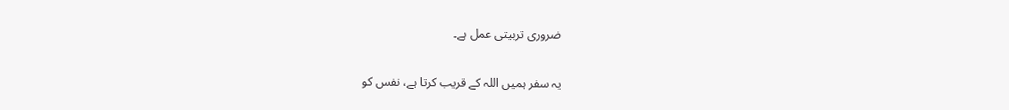ضروری تربیتی عمل ہے۔

یہ سفر ہمیں اللہ کے قریب کرتا ہے، نفس کو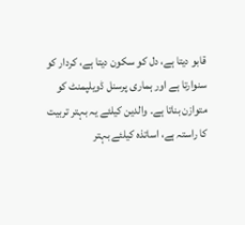قابو دیتا ہے، دل کو سکون دیتا ہے، کردار کو سنوارتا ہے اور ہماری پرسنل ڈویلپمنٹ کو متوازن بناتا ہے۔ والدین کیلئے یہ بہتر تربیت کا راستہ ہے، اساتذہ کیلئے بہتر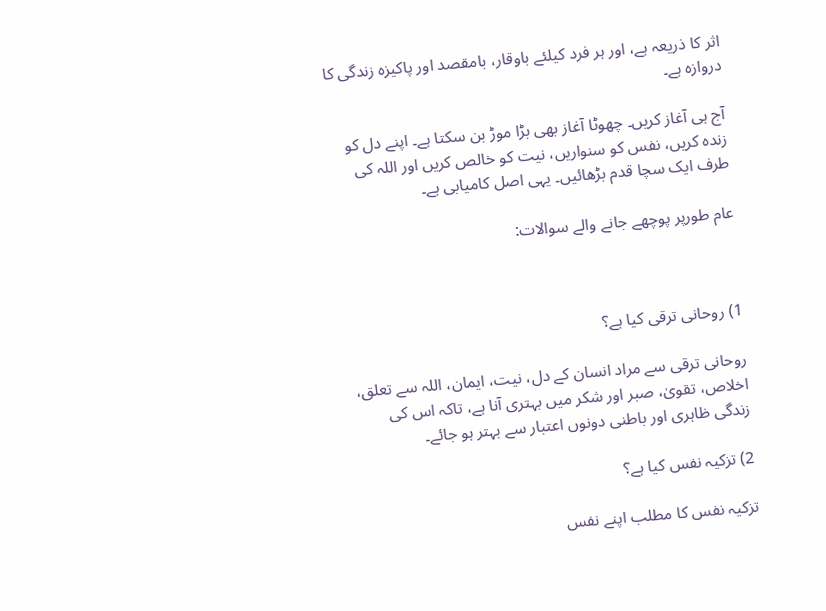اثر کا ذریعہ ہے، اور ہر فرد کیلئے باوقار، بامقصد اور پاکیزہ زندگی کا دروازہ ہے۔

آج ہی آغاز کریں۔ چھوٹا آغاز بھی بڑا موڑ بن سکتا ہے۔ اپنے دل کو زندہ کریں، نفس کو سنواریں، نیت کو خالص کریں اور اللہ کی طرف ایک سچا قدم بڑھائیں۔ یہی اصل کامیابی ہے۔

عام طورپر پوچھے جانے والے سوالات:



1) روحانی ترقی کیا ہے؟

روحانی ترقی سے مراد انسان کے دل، نیت، ایمان، اللہ سے تعلق، اخلاص، تقویٰ، صبر اور شکر میں بہتری آنا ہے، تاکہ اس کی زندگی ظاہری اور باطنی دونوں اعتبار سے بہتر ہو جائے۔

2) تزکیہ نفس کیا ہے؟

تزکیہ نفس کا مطلب اپنے نفس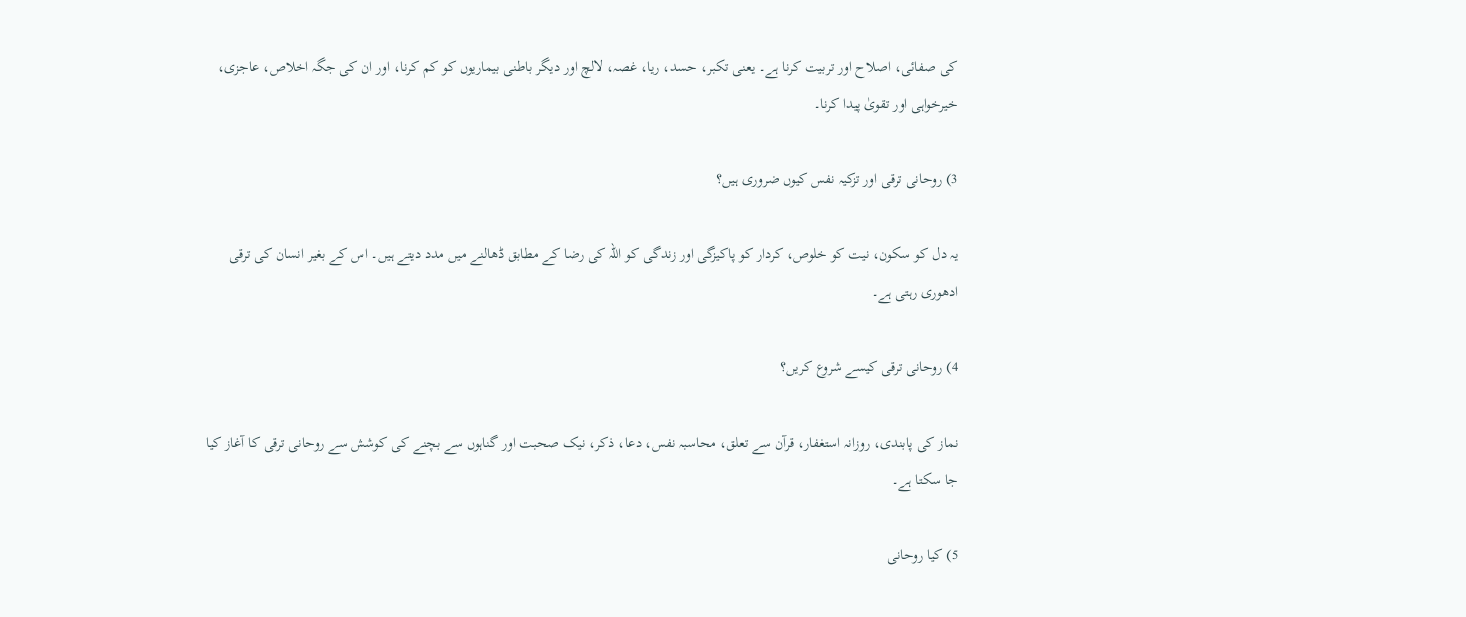کی صفائی، اصلاح اور تربیت کرنا ہے۔ یعنی تکبر، حسد، ریا، غصہ، لالچ اور دیگر باطنی بیماریوں کو کم کرنا، اور ان کی جگہ اخلاص، عاجزی، خیرخواہی اور تقویٰ پیدا کرنا۔

3) روحانی ترقی اور تزکیہ نفس کیوں ضروری ہیں؟

یہ دل کو سکون، نیت کو خلوص، کردار کو پاکیزگی اور زندگی کو اللہ کی رضا کے مطابق ڈھالنے میں مدد دیتے ہیں۔ اس کے بغیر انسان کی ترقی ادھوری رہتی ہے۔

4) روحانی ترقی کیسے شروع کریں؟

نماز کی پابندی، روزانہ استغفار، قرآن سے تعلق، محاسبہ نفس، دعا، ذکر، نیک صحبت اور گناہوں سے بچنے کی کوشش سے روحانی ترقی کا آغاز کیا جا سکتا ہے۔

5) کیا روحانی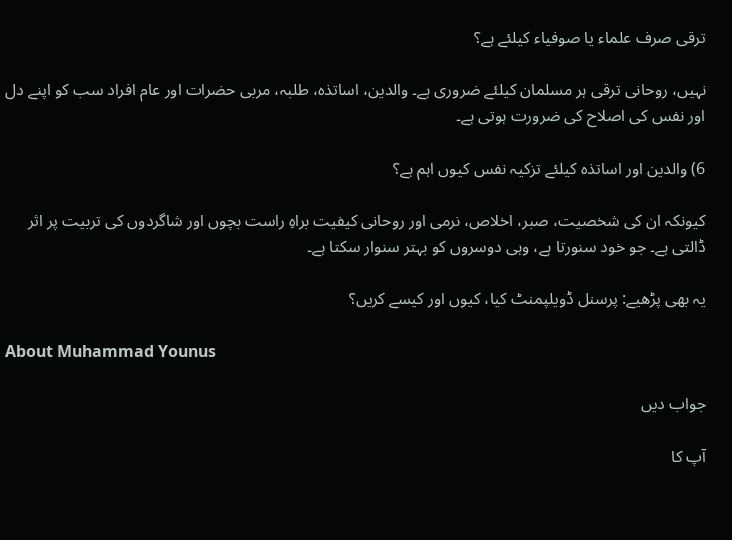ترقی صرف علماء یا صوفیاء کیلئے ہے؟

نہیں، روحانی ترقی ہر مسلمان کیلئے ضروری ہے۔ والدین، اساتذہ، طلبہ، مربی حضرات اور عام افراد سب کو اپنے دل اور نفس کی اصلاح کی ضرورت ہوتی ہے۔

6) والدین اور اساتذہ کیلئے تزکیہ نفس کیوں اہم ہے؟

کیونکہ ان کی شخصیت، صبر، اخلاص، نرمی اور روحانی کیفیت براہِ راست بچوں اور شاگردوں کی تربیت پر اثر ڈالتی ہے۔ جو خود سنورتا ہے، وہی دوسروں کو بہتر سنوار سکتا ہے۔

یہ بھی پڑھیے: پرسنل ڈویلپمنٹ کیا، کیوں اور کیسے کریں؟

About Muhammad Younus

جواب دیں

آپ کا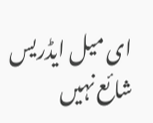ای میل ایڈریس شائع نہیں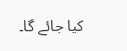کیا جائے گا۔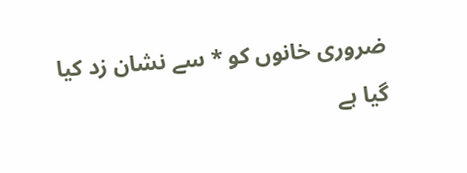ضروری خانوں کو * سے نشان زد کیا گیا ہے